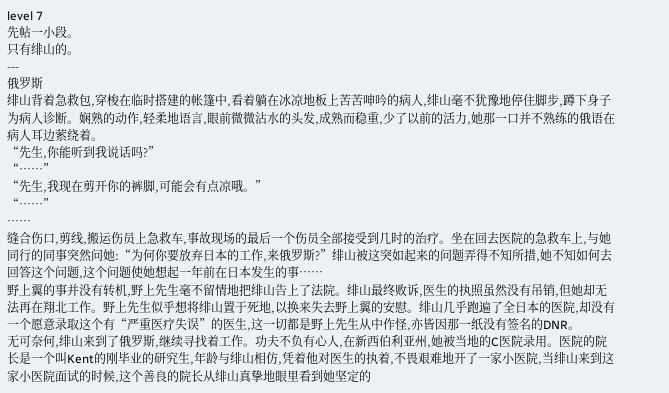level 7
先帖一小段。
只有绯山的。
---
俄罗斯
绯山背着急救包,穿梭在临时搭建的帐篷中,看着躺在冰凉地板上苦苦呻吟的病人,绯山毫不犹豫地停住脚步,蹲下身子为病人诊断。娴熟的动作,轻柔地语言,眼前微微沾水的头发,成熟而稳重,少了以前的活力,她那一口并不熟练的俄语在病人耳边萦绕着。
“先生,你能听到我说话吗?”
“……”
“先生,我现在剪开你的裤脚,可能会有点凉哦。”
“……”
……
缝合伤口,剪线,搬运伤员上急救车,事故现场的最后一个伤员全部接受到几时的治疗。坐在回去医院的急救车上,与她同行的同事突然问她:“为何你要放弃日本的工作,来俄罗斯?”绯山被这突如起来的问题弄得不知所措,她不知如何去回答这个问题,这个问题使她想起一年前在日本发生的事……
野上翼的事并没有转机,野上先生毫不留情地把绯山告上了法院。绯山最终败诉,医生的执照虽然没有吊销,但她却无法再在翔北工作。野上先生似乎想将绯山置于死地,以换来失去野上翼的安慰。绯山几乎跑遍了全日本的医院,却没有一个愿意录取这个有“严重医疗失误”的医生,这一切都是野上先生从中作怪,亦皆因那一纸没有签名的DNR。
无可奈何,绯山来到了俄罗斯,继续寻找着工作。功夫不负有心人,在新西伯利亚州,她被当地的C医院录用。医院的院长是一个叫Kent的刚毕业的研究生,年龄与绯山相仿,凭着他对医生的执着,不畏艰难地开了一家小医院,当绯山来到这家小医院面试的时候,这个善良的院长从绯山真挚地眼里看到她坚定的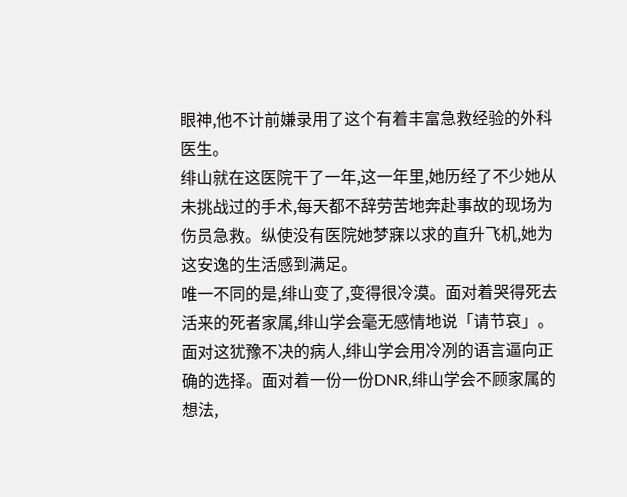眼神,他不计前嫌录用了这个有着丰富急救经验的外科医生。
绯山就在这医院干了一年,这一年里,她历经了不少她从未挑战过的手术,每天都不辞劳苦地奔赴事故的现场为伤员急救。纵使没有医院她梦寐以求的直升飞机,她为这安逸的生活感到满足。
唯一不同的是,绯山变了,变得很冷漠。面对着哭得死去活来的死者家属,绯山学会毫无感情地说「请节哀」。面对这犹豫不决的病人,绯山学会用冷冽的语言逼向正确的选择。面对着一份一份DNR,绯山学会不顾家属的想法,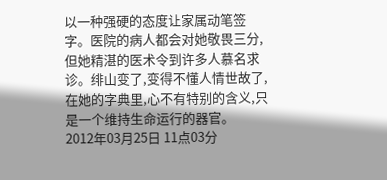以一种强硬的态度让家属动笔签字。医院的病人都会对她敬畏三分,但她精湛的医术令到许多人慕名求诊。绯山变了,变得不懂人情世故了,在她的字典里,心不有特别的含义,只是一个维持生命运行的器官。
2012年03月25日 11点03分